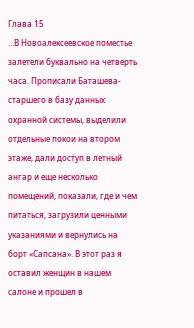Глава 15
…В Новоалексеевское поместье залетели буквально на четверть часа. Прописали Баташева-старшего в базу данных охранной системы, выделили отдельные покои на втором этаже, дали доступ в летный ангар и еще несколько помещений, показали, где и чем питаться, загрузили ценными указаниями и вернулись на борт «Сапсана». В этот раз я оставил женщин в нашем салоне и прошел в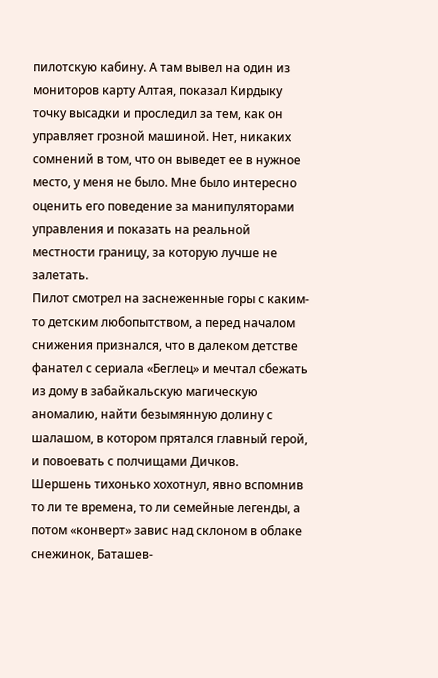пилотскую кабину. А там вывел на один из мониторов карту Алтая, показал Кирдыку точку высадки и проследил за тем, как он управляет грозной машиной. Нет, никаких сомнений в том, что он выведет ее в нужное место, у меня не было. Мне было интересно оценить его поведение за манипуляторами управления и показать на реальной местности границу, за которую лучше не залетать.
Пилот смотрел на заснеженные горы с каким-то детским любопытством, а перед началом снижения признался, что в далеком детстве фанател с сериала «Беглец» и мечтал сбежать из дому в забайкальскую магическую аномалию, найти безымянную долину с шалашом, в котором прятался главный герой, и повоевать с полчищами Дичков.
Шершень тихонько хохотнул, явно вспомнив то ли те времена, то ли семейные легенды, а потом «конверт» завис над склоном в облаке снежинок, Баташев-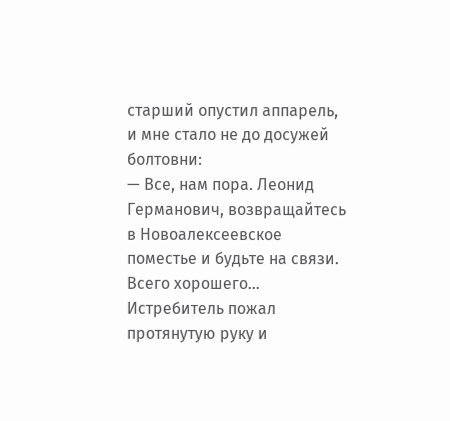старший опустил аппарель, и мне стало не до досужей болтовни:
— Все, нам пора. Леонид Германович, возвращайтесь в Новоалексеевское поместье и будьте на связи. Всего хорошего…
Истребитель пожал протянутую руку и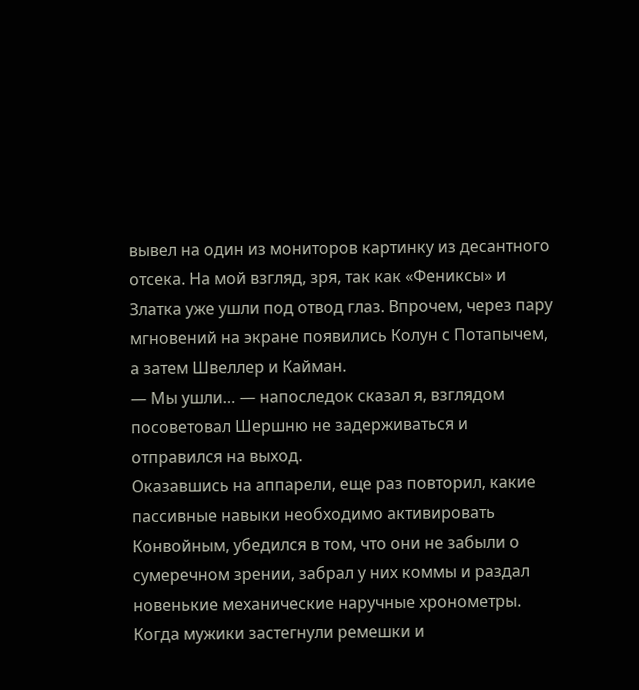вывел на один из мониторов картинку из десантного отсека. На мой взгляд, зря, так как «Фениксы» и Златка уже ушли под отвод глаз. Впрочем, через пару мгновений на экране появились Колун с Потапычем, а затем Швеллер и Кайман.
— Мы ушли… — напоследок сказал я, взглядом посоветовал Шершню не задерживаться и отправился на выход.
Оказавшись на аппарели, еще раз повторил, какие пассивные навыки необходимо активировать Конвойным, убедился в том, что они не забыли о сумеречном зрении, забрал у них коммы и раздал новенькие механические наручные хронометры. Когда мужики застегнули ремешки и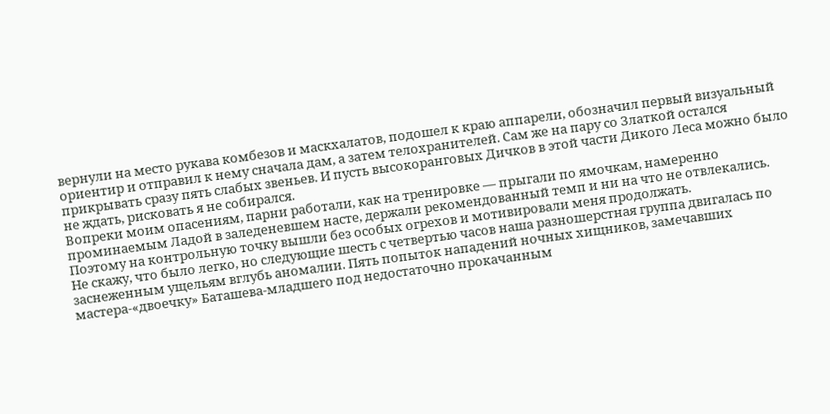вернули на место рукава комбезов и маскхалатов, подошел к краю аппарели, обозначил первый визуальный ориентир и отправил к нему сначала дам, а затем телохранителей. Сам же на пару со Златкой остался прикрывать сразу пять слабых звеньев. И пусть высокоранговых Дичков в этой части Дикого Леса можно было не ждать, рисковать я не собирался.
Вопреки моим опасениям, парни работали, как на тренировке — прыгали по ямочкам, намеренно проминаемым Ладой в заледеневшем насте, держали рекомендованный темп и ни на что не отвлекались. Поэтому на контрольную точку вышли без особых огрехов и мотивировали меня продолжать.
Не скажу, что было легко, но следующие шесть с четвертью часов наша разношерстная группа двигалась по заснеженным ущельям вглубь аномалии. Пять попыток нападений ночных хищников, замечавших мастера-«двоечку» Баташева-младшего под недостаточно прокачанным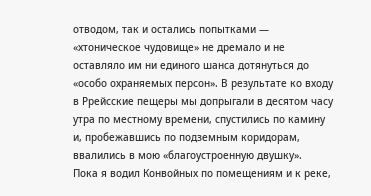отводом, так и остались попытками — «хтоническое чудовище» не дремало и не оставляло им ни единого шанса дотянуться до «особо охраняемых персон». В результате ко входу в Ррейсские пещеры мы допрыгали в десятом часу утра по местному времени, спустились по камину и, пробежавшись по подземным коридорам, ввалились в мою «благоустроенную двушку».
Пока я водил Конвойных по помещениям и к реке,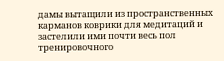дамы вытащили из пространственных карманов коврики для медитаций и застелили ими почти весь пол тренировочного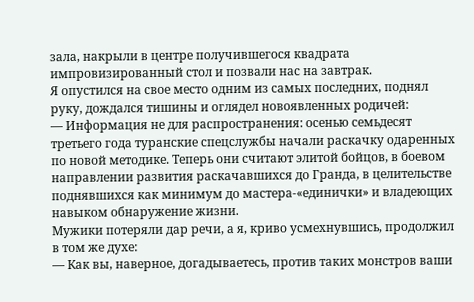зала, накрыли в центре получившегося квадрата импровизированный стол и позвали нас на завтрак.
Я опустился на свое место одним из самых последних, поднял руку, дождался тишины и оглядел новоявленных родичей:
— Информация не для распространения: осенью семьдесят третьего года туранские спецслужбы начали раскачку одаренных по новой методике. Теперь они считают элитой бойцов, в боевом направлении развития раскачавшихся до Гранда, в целительстве поднявшихся как минимум до мастера-«единички» и владеющих навыком обнаружение жизни.
Мужики потеряли дар речи, а я, криво усмехнувшись, продолжил в том же духе:
— Как вы, наверное, догадываетесь, против таких монстров ваши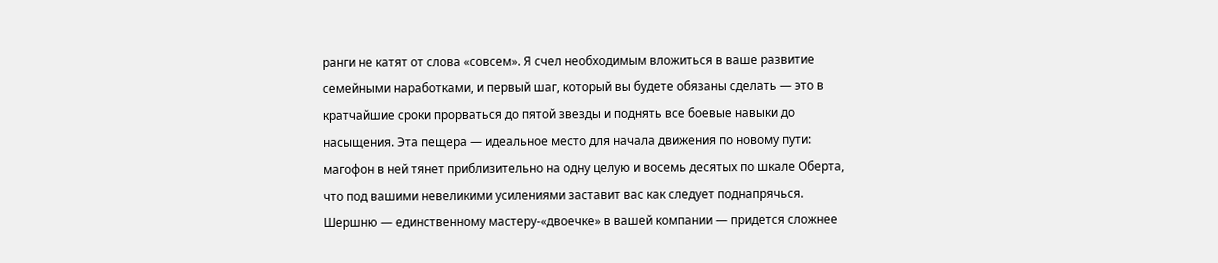ранги не катят от слова «совсем». Я счел необходимым вложиться в ваше развитие семейными наработками, и первый шаг, который вы будете обязаны сделать — это в кратчайшие сроки прорваться до пятой звезды и поднять все боевые навыки до насыщения. Эта пещера — идеальное место для начала движения по новому пути: магофон в ней тянет приблизительно на одну целую и восемь десятых по шкале Оберта, что под вашими невеликими усилениями заставит вас как следует поднапрячься. Шершню — единственному мастеру-«двоечке» в вашей компании — придется сложнее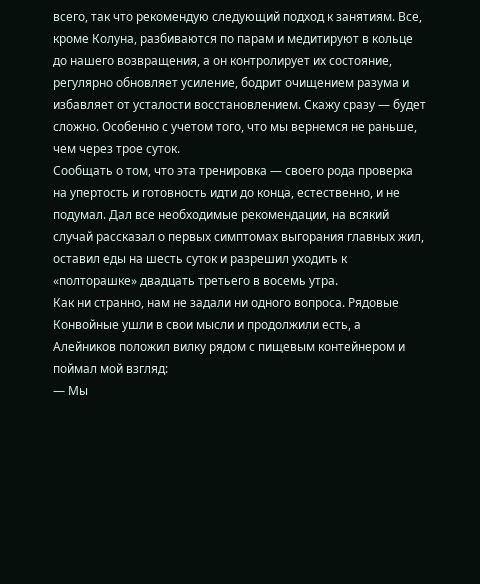всего, так что рекомендую следующий подход к занятиям. Все, кроме Колуна, разбиваются по парам и медитируют в кольце до нашего возвращения, а он контролирует их состояние, регулярно обновляет усиление, бодрит очищением разума и избавляет от усталости восстановлением. Скажу сразу — будет сложно. Особенно с учетом того, что мы вернемся не раньше, чем через трое суток.
Сообщать о том, что эта тренировка — своего рода проверка на упертость и готовность идти до конца, естественно, и не подумал. Дал все необходимые рекомендации, на всякий случай рассказал о первых симптомах выгорания главных жил, оставил еды на шесть суток и разрешил уходить к «полторашке» двадцать третьего в восемь утра.
Как ни странно, нам не задали ни одного вопроса. Рядовые Конвойные ушли в свои мысли и продолжили есть, а Алейников положил вилку рядом с пищевым контейнером и поймал мой взгляд:
— Мы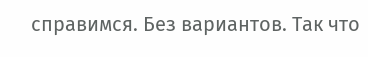справимся. Без вариантов. Так что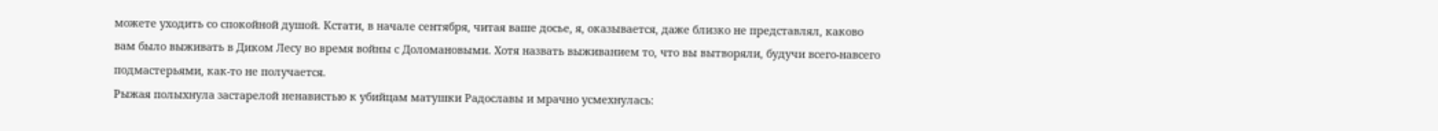можете уходить со спокойной душой. Кстати, в начале сентября, читая ваше досье, я, оказывается, даже близко не представлял, каково вам было выживать в Диком Лесу во время войны с Доломановыми. Хотя назвать выживанием то, что вы вытворяли, будучи всего-навсего подмастерьями, как-то не получается.
Рыжая полыхнула застарелой ненавистью к убийцам матушки Радославы и мрачно усмехнулась: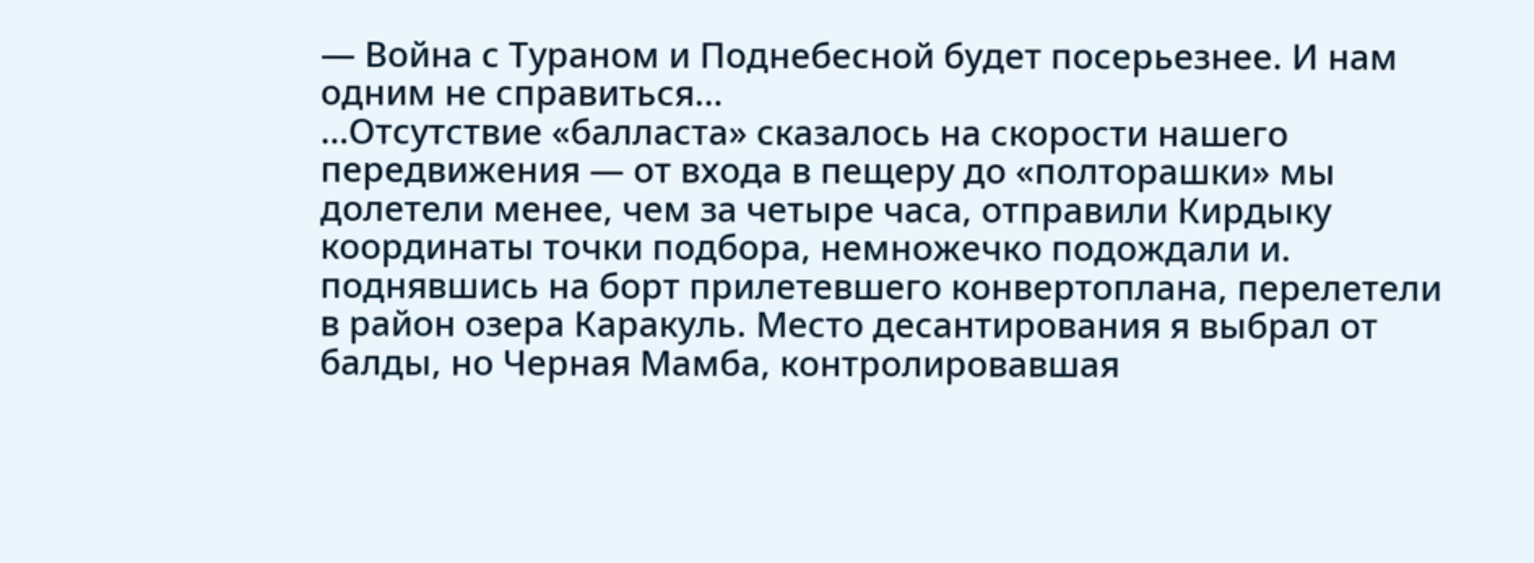— Война с Тураном и Поднебесной будет посерьезнее. И нам одним не справиться…
…Отсутствие «балласта» сказалось на скорости нашего передвижения — от входа в пещеру до «полторашки» мы долетели менее, чем за четыре часа, отправили Кирдыку координаты точки подбора, немножечко подождали и. поднявшись на борт прилетевшего конвертоплана, перелетели в район озера Каракуль. Место десантирования я выбрал от балды, но Черная Мамба, контролировавшая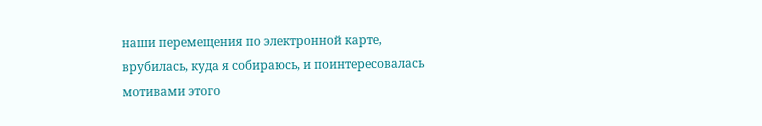наши перемещения по электронной карте, врубилась, куда я собираюсь, и поинтересовалась мотивами этого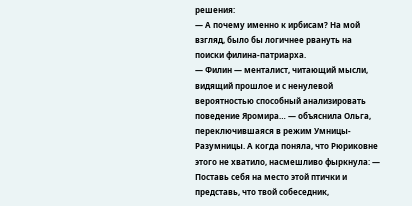решения:
— А почему именно к ирбисам? На мой взгляд, было бы логичнее рвануть на поиски филина-патриарха.
— Филин — менталист, читающий мысли, видящий прошлое и с ненулевой вероятностью способный анализировать поведение Яромира… — объяснила Ольга, переключившаяся в режим Умницы-Разумницы. А когда поняла, что Рюриковне этого не хватило, насмешливо фыркнула: — Поставь себя на место этой птички и представь, что твой собеседник,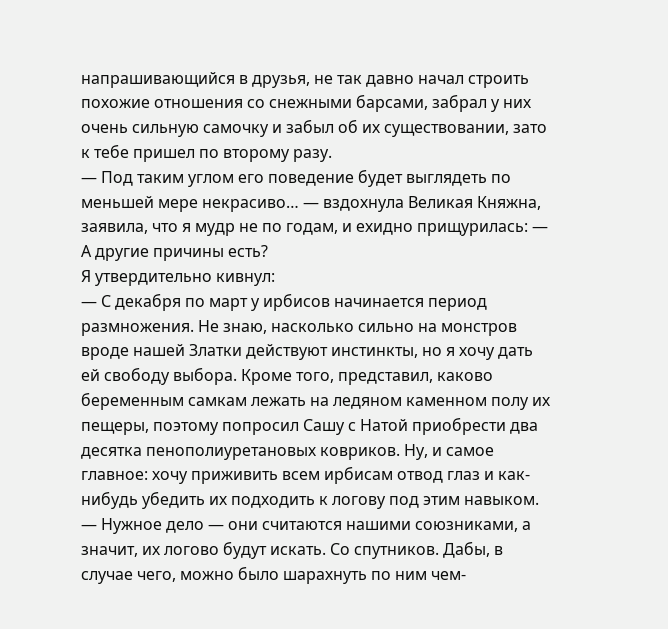напрашивающийся в друзья, не так давно начал строить похожие отношения со снежными барсами, забрал у них очень сильную самочку и забыл об их существовании, зато к тебе пришел по второму разу.
— Под таким углом его поведение будет выглядеть по меньшей мере некрасиво… — вздохнула Великая Княжна, заявила, что я мудр не по годам, и ехидно прищурилась: — А другие причины есть?
Я утвердительно кивнул:
— С декабря по март у ирбисов начинается период размножения. Не знаю, насколько сильно на монстров вроде нашей Златки действуют инстинкты, но я хочу дать ей свободу выбора. Кроме того, представил, каково беременным самкам лежать на ледяном каменном полу их пещеры, поэтому попросил Сашу с Натой приобрести два десятка пенополиуретановых ковриков. Ну, и самое главное: хочу приживить всем ирбисам отвод глаз и как-нибудь убедить их подходить к логову под этим навыком.
— Нужное дело — они считаются нашими союзниками, а значит, их логово будут искать. Со спутников. Дабы, в случае чего, можно было шарахнуть по ним чем-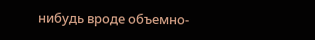нибудь вроде объемно-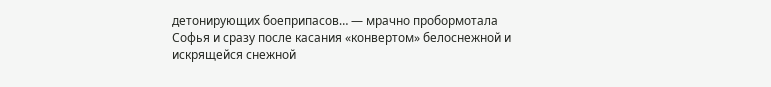детонирующих боеприпасов… — мрачно пробормотала Софья и сразу после касания «конвертом» белоснежной и искрящейся снежной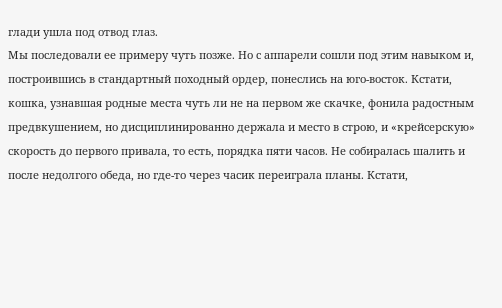глади ушла под отвод глаз.
Мы последовали ее примеру чуть позже. Но с аппарели сошли под этим навыком и, построившись в стандартный походный ордер, понеслись на юго-восток. Кстати, кошка, узнавшая родные места чуть ли не на первом же скачке, фонила радостным предвкушением, но дисциплинированно держала и место в строю, и «крейсерскую» скорость до первого привала, то есть, порядка пяти часов. Не собиралась шалить и после недолгого обеда, но где-то через часик переиграла планы. Кстати,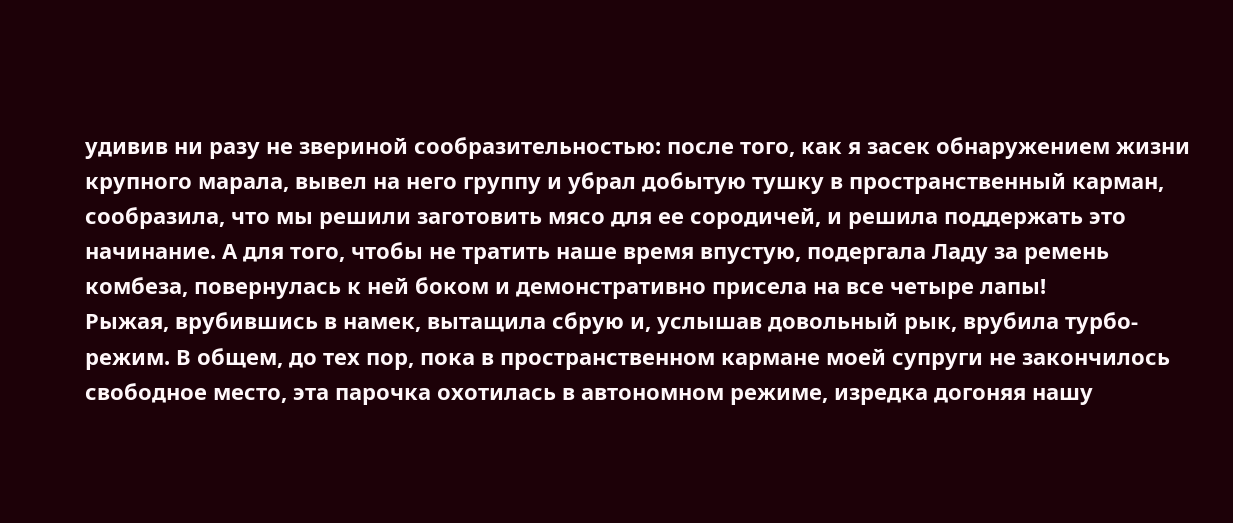удивив ни разу не звериной сообразительностью: после того, как я засек обнаружением жизни крупного марала, вывел на него группу и убрал добытую тушку в пространственный карман, сообразила, что мы решили заготовить мясо для ее сородичей, и решила поддержать это начинание. А для того, чтобы не тратить наше время впустую, подергала Ладу за ремень комбеза, повернулась к ней боком и демонстративно присела на все четыре лапы!
Рыжая, врубившись в намек, вытащила сбрую и, услышав довольный рык, врубила турбо-режим. В общем, до тех пор, пока в пространственном кармане моей супруги не закончилось свободное место, эта парочка охотилась в автономном режиме, изредка догоняя нашу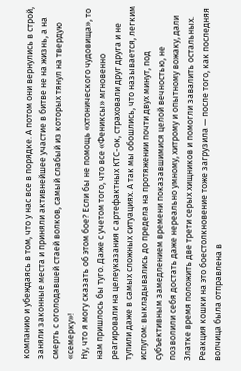компанию и убеждаясь в том, что у нас все в порядке. А потом они вернулись в строй, заняли законные места и приняли активнейшее участие в битве не на жизнь, а на смерть с оголодавшей стаей волков, самый слабый из которых тянул на твердую «семерку»!
Ну, что я могу сказать об этом бое? Если бы не помощь «хтонического чудовища», то нам пришлось бы туго. Даже с учетом того, что все «Фениксы» мгновенно реагировали на целеуказания с артефактных КТС-ок, страховали друг друга и не тупили даже в самых сложных ситуациях. А так мы обошлись, что называется, легким испугом: выкладывались до предела на протяжении почти двух минут, под субъективным замедлением времени показавшимися целой вечностью, не позволили себя достать даже нереально умному, хитрому и опытному вожаку, дали Златке время положить две трети серых хищников и помогли завалить остальных.
Реакция кошки на это боестолкновение тоже загрузила — после того, как последняя волчица была отправлена в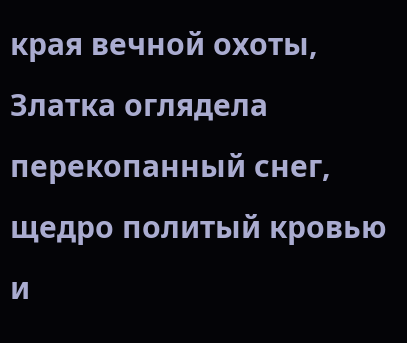края вечной охоты, Златка оглядела перекопанный снег, щедро политый кровью и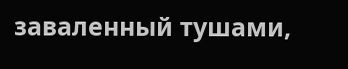заваленный тушами,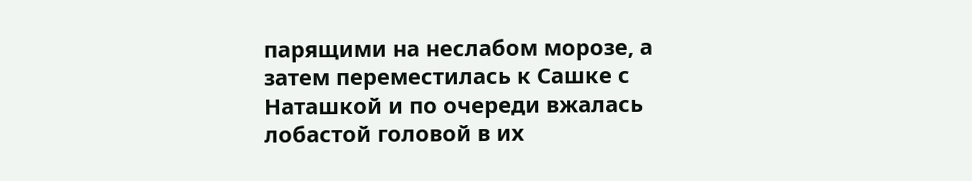парящими на неслабом морозе, а затем переместилась к Сашке с Наташкой и по очереди вжалась лобастой головой в их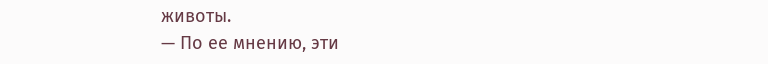животы.
— По ее мнению, эти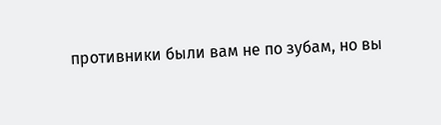противники были вам не по зубам, но вы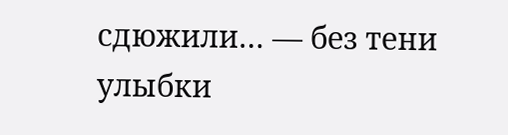сдюжили… — без тени улыбки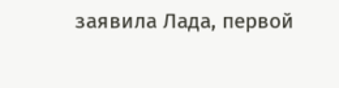заявила Лада, первой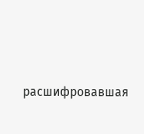расшифровавшая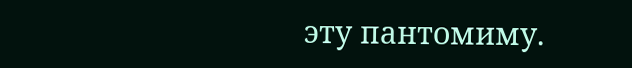эту пантомиму.